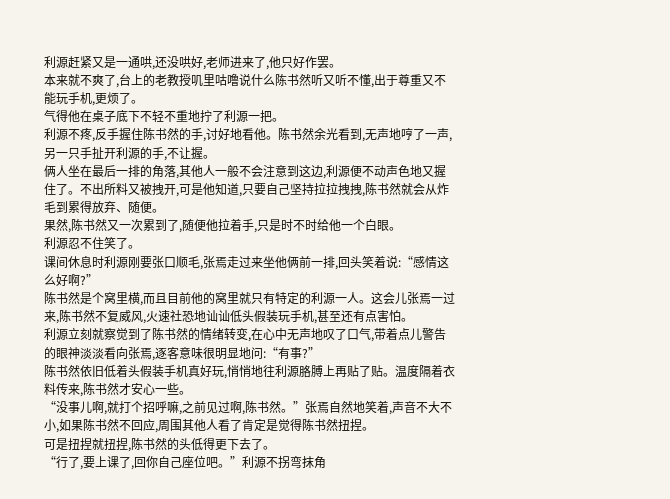利源赶紧又是一通哄,还没哄好,老师进来了,他只好作罢。
本来就不爽了,台上的老教授叽里咕噜说什么陈书然听又听不懂,出于尊重又不能玩手机,更烦了。
气得他在桌子底下不轻不重地拧了利源一把。
利源不疼,反手握住陈书然的手,讨好地看他。陈书然余光看到,无声地哼了一声,另一只手扯开利源的手,不让握。
俩人坐在最后一排的角落,其他人一般不会注意到这边,利源便不动声色地又握住了。不出所料又被拽开,可是他知道,只要自己坚持拉拉拽拽,陈书然就会从炸毛到累得放弃、随便。
果然,陈书然又一次累到了,随便他拉着手,只是时不时给他一个白眼。
利源忍不住笑了。
课间休息时利源刚要张口顺毛,张焉走过来坐他俩前一排,回头笑着说:“感情这么好啊?”
陈书然是个窝里横,而且目前他的窝里就只有特定的利源一人。这会儿张焉一过来,陈书然不复威风,火速社恐地讪讪低头假装玩手机,甚至还有点害怕。
利源立刻就察觉到了陈书然的情绪转变,在心中无声地叹了口气,带着点儿警告的眼神淡淡看向张焉,逐客意味很明显地问:“有事?”
陈书然依旧低着头假装手机真好玩,悄悄地往利源胳膊上再贴了贴。温度隔着衣料传来,陈书然才安心一些。
“没事儿啊,就打个招呼嘛,之前见过啊,陈书然。”张焉自然地笑着,声音不大不小,如果陈书然不回应,周围其他人看了肯定是觉得陈书然扭捏。
可是扭捏就扭捏,陈书然的头低得更下去了。
“行了,要上课了,回你自己座位吧。”利源不拐弯抹角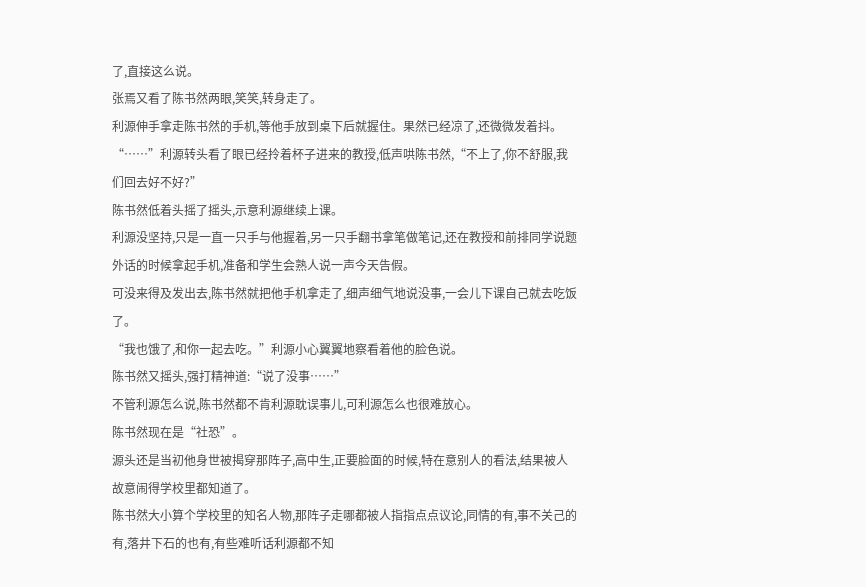了,直接这么说。
张焉又看了陈书然两眼,笑笑,转身走了。
利源伸手拿走陈书然的手机,等他手放到桌下后就握住。果然已经凉了,还微微发着抖。
“……”利源转头看了眼已经拎着杯子进来的教授,低声哄陈书然,“不上了,你不舒服,我们回去好不好?”
陈书然低着头摇了摇头,示意利源继续上课。
利源没坚持,只是一直一只手与他握着,另一只手翻书拿笔做笔记,还在教授和前排同学说题外话的时候拿起手机,准备和学生会熟人说一声今天告假。
可没来得及发出去,陈书然就把他手机拿走了,细声细气地说没事,一会儿下课自己就去吃饭了。
“我也饿了,和你一起去吃。”利源小心翼翼地察看着他的脸色说。
陈书然又摇头,强打精神道:“说了没事……”
不管利源怎么说,陈书然都不肯利源耽误事儿,可利源怎么也很难放心。
陈书然现在是“社恐”。
源头还是当初他身世被揭穿那阵子,高中生,正要脸面的时候,特在意别人的看法,结果被人故意闹得学校里都知道了。
陈书然大小算个学校里的知名人物,那阵子走哪都被人指指点点议论,同情的有,事不关己的有,落井下石的也有,有些难听话利源都不知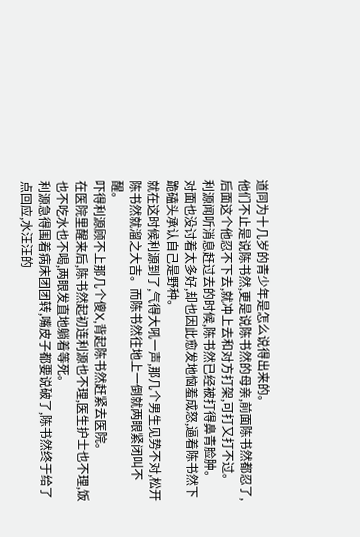道同为十几岁的青少年是怎么说得出来的。
他们不止是说陈书然,更是说陈书然的母亲,前面陈书然都忍了,后面这个他忍不下去,就冲上去和对方打架,可打又打不过。
利源闻听消息赶过去的时候,陈书然已经被打得鼻青脸肿。
对面也没讨着太多好,却也因此愈发地恼羞成怒,逼着陈书然下跪磕头承认自己是野种。
就在这时候利源到了,气得大吼一声,那几个男生见势不对,松开陈书然就溜之大吉。而陈书然往地上一倒就两眼紧闭叫不醒。
吓得利源顾不上那几个傻X,背起陈书然赶紧去医院。
在医院里醒来后,陈书然起初连利源也不理,医生护士也不理,饭也不吃水也不喝,两眼发直地躺着等死。
利源急得围着病床团团转,嘴皮子都要说破了,陈书然终于给了点回应,水汪汪的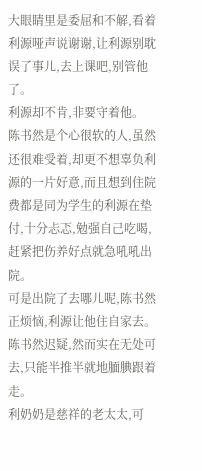大眼睛里是委屈和不解,看着利源哑声说谢谢,让利源别耽误了事儿,去上课吧,别管他了。
利源却不肯,非要守着他。
陈书然是个心很软的人,虽然还很难受着,却更不想辜负利源的一片好意,而且想到住院费都是同为学生的利源在垫付,十分忐忑,勉强自己吃喝,赶紧把伤养好点就急吼吼出院。
可是出院了去哪儿呢,陈书然正烦恼,利源让他住自家去。
陈书然迟疑,然而实在无处可去,只能半推半就地腼腆跟着走。
利奶奶是慈祥的老太太,可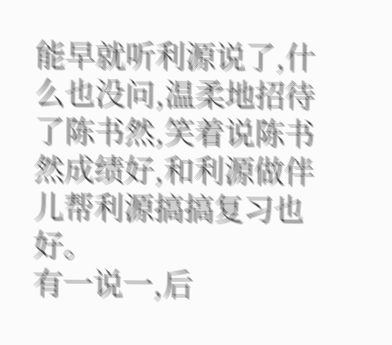能早就听利源说了,什么也没问,温柔地招待了陈书然,笑着说陈书然成绩好,和利源做伴儿帮利源搞搞复习也好。
有一说一,后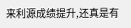来利源成绩提升,还真是有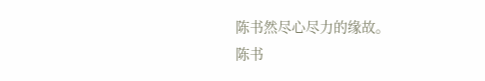陈书然尽心尽力的缘故。
陈书